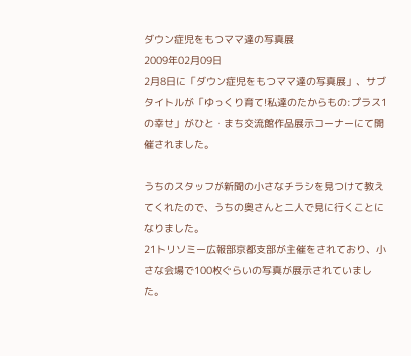ダウン症児をもつママ達の写真展
2009年02月09日
2月8日に「ダウン症児をもつママ達の写真展」、サブタイトルが「ゆっくり育て!私達のたからもの:プラス1の幸せ」がひと・まち交流館作品展示コーナーにて開催されました。

うちのスタッフが新聞の小さなチラシを見つけて教えてくれたので、うちの奥さんと二人で見に行くことになりました。
21トリソミー広報部京都支部が主催をされており、小さな会場で100枚ぐらいの写真が展示されていました。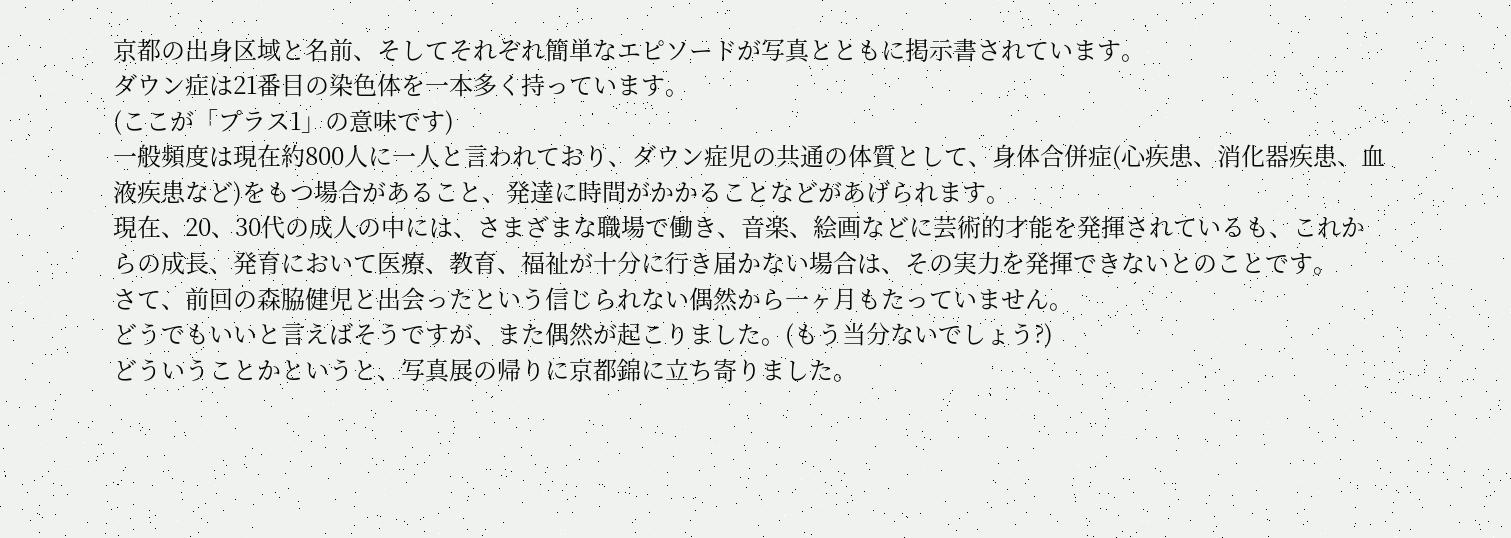京都の出身区域と名前、そしてそれぞれ簡単なエピソードが写真とともに掲示書されています。
ダウン症は21番目の染色体を一本多く持っています。
(ここが「プラス1」の意味です)
一般頻度は現在約800人に一人と言われており、ダウン症児の共通の体質として、身体合併症(心疾患、消化器疾患、血液疾患など)をもつ場合があること、発達に時間がかかることなどがあげられます。
現在、20、30代の成人の中には、さまざまな職場で働き、音楽、絵画などに芸術的才能を発揮されているも、これからの成長、発育において医療、教育、福祉が十分に行き届かない場合は、その実力を発揮できないとのことです。
さて、前回の森脇健児と出会ったという信じられない偶然から一ヶ月もたっていません。
どうでもいいと言えばそうですが、また偶然が起こりました。(もう当分ないでしょう?)
どういうことかというと、写真展の帰りに京都錦に立ち寄りました。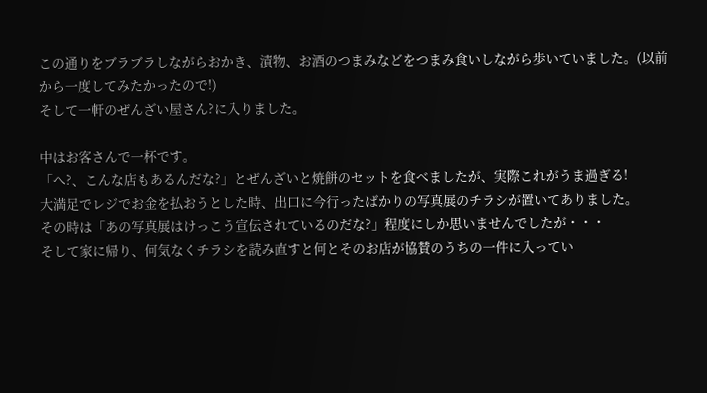この通りをブラブラしながらおかき、漬物、お酒のつまみなどをつまみ食いしながら歩いていました。(以前から一度してみたかったので!)
そして一軒のぜんざい屋さん?に入りました。

中はお客さんで一杯です。
「へ?、こんな店もあるんだな?」とぜんざいと焼餅のセットを食べましたが、実際これがうま過ぎる!
大満足でレジでお金を払おうとした時、出口に今行ったばかりの写真展のチラシが置いてありました。
その時は「あの写真展はけっこう宣伝されているのだな?」程度にしか思いませんでしたが・・・
そして家に帰り、何気なくチラシを読み直すと何とそのお店が協賛のうちの一件に入ってい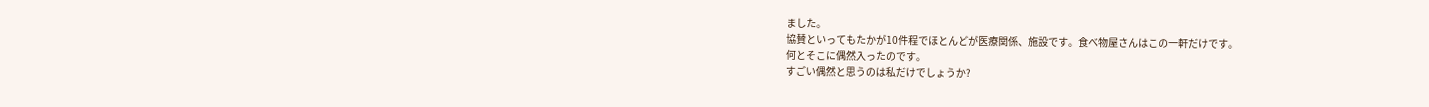ました。
協賛といってもたかが10件程でほとんどが医療関係、施設です。食べ物屋さんはこの一軒だけです。
何とそこに偶然入ったのです。
すごい偶然と思うのは私だけでしょうか?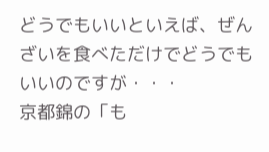どうでもいいといえば、ぜんざいを食べただけでどうでもいいのですが・・・
京都錦の「も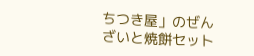ちつき屋」のぜんざいと焼餅セット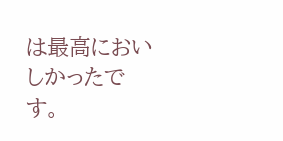は最高においしかったです。